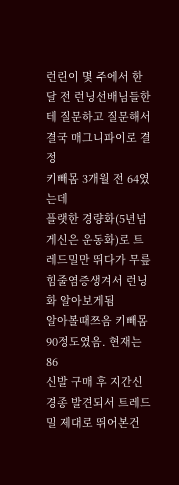런린이 몇 주에서 한달 전 런닝선배님들한테 질문하고 질문해서
결국 매그니파이로 결정
키빼몸 3개월 전 64였는데
플랫한 경량화(5년넘게신은 운동화)로 트레드밀만 뛰다가 무릎 힘줄염증생겨서 런닝화 알아보게됨
알아볼때쯔음 키빼몸 90정도였음. 현재는 86
신발 구매 후 지간신경종 발견되서 트레드밀 제대로 뛰어본건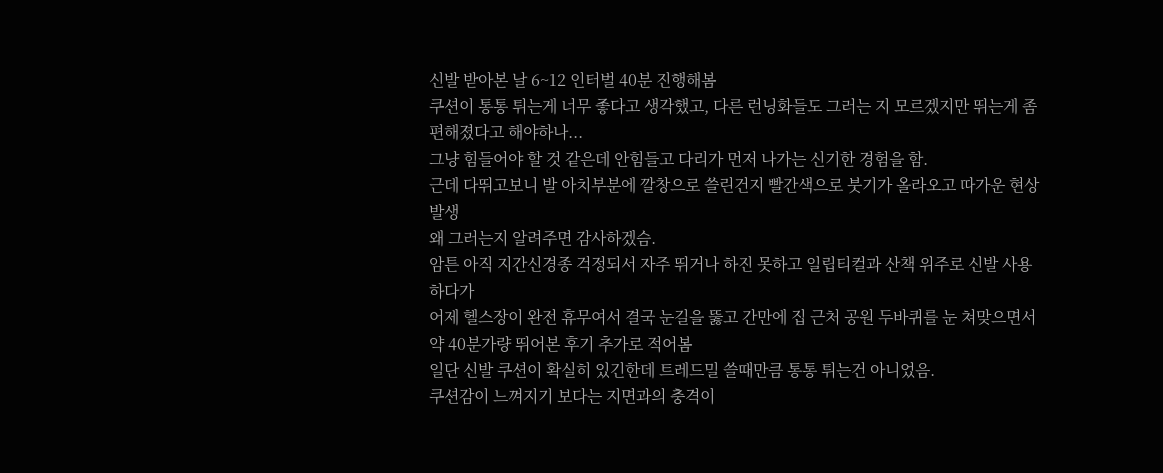신발 받아본 날 6~12 인터벌 40분 진행해봄
쿠션이 통통 튀는게 너무 좋다고 생각했고, 다른 런닝화들도 그러는 지 모르겠지만 뛰는게 좀 편해졌다고 해야하나...
그냥 힘들어야 할 것 같은데 안힘들고 다리가 먼저 나가는 신기한 경험을 함.
근데 다뛰고보니 발 아치부분에 깔창으로 쓸린건지 빨간색으로 붓기가 올라오고 따가운 현상 발생
왜 그러는지 알려주면 감사하겠슴.
암튼 아직 지간신경종 걱정되서 자주 뛰거나 하진 못하고 일립티컬과 산책 위주로 신발 사용하다가
어제 헬스장이 완전 휴무여서 결국 눈길을 뚫고 간만에 집 근처 공원 두바퀴를 눈 쳐맞으면서 약 40분가량 뛰어본 후기 추가로 적어봄
일단 신발 쿠션이 확실히 있긴한데 트레드밀 쓸때만큼 통통 튀는건 아니었음.
쿠션감이 느껴지기 보다는 지면과의 충격이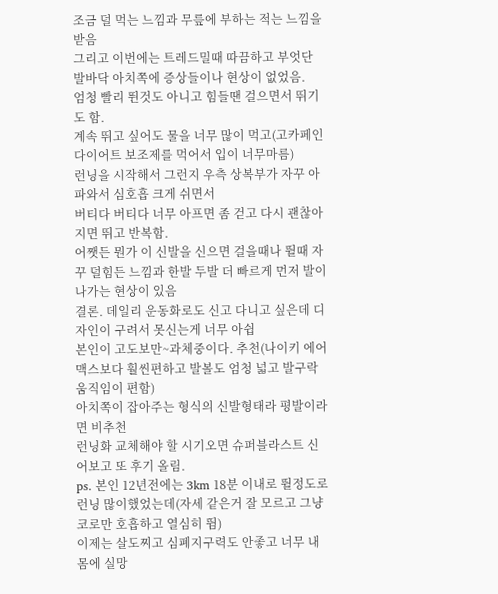조금 덜 먹는 느낌과 무릎에 부하는 적는 느낌을 받음
그리고 이번에는 트레드밀때 따끔하고 부엇단 발바닥 아치쪽에 증상들이나 현상이 없었음.
엄청 빨리 뛴것도 아니고 힘들땐 걸으면서 뛰기도 함.
계속 뛰고 싶어도 물을 너무 많이 먹고(고카페인 다이어트 보조제를 먹어서 입이 너무마름)
런닝을 시작해서 그런지 우측 상복부가 자꾸 아파와서 심호흡 크게 쉬면서
버티다 버티다 너무 아프면 좀 걷고 다시 괜찮아지면 뛰고 반복함.
어쨋든 뭔가 이 신발을 신으면 걸을때나 뛸때 자꾸 덜힘든 느낌과 한발 두발 더 빠르게 먼저 발이 나가는 현상이 있음
결론. 데일리 운동화로도 신고 다니고 싶은데 디자인이 구려서 못신는게 너무 아쉽
본인이 고도보만~과체중이다. 추천(나이키 에어맥스보다 훨씬편하고 발볼도 엄청 넓고 발구락 움직임이 편함)
아치쪽이 잡아주는 형식의 신발형태라 평발이라면 비추천
런닝화 교체해야 할 시기오면 슈퍼블라스트 신어보고 또 후기 올림.
ps. 본인 12년전에는 3km 18분 이내로 뛸정도로 런닝 많이했었는데(자세 같은거 잘 모르고 그냥 코로만 호흡하고 열심히 뜀)
이제는 살도찌고 심폐지구력도 안좋고 너무 내 몸에 실망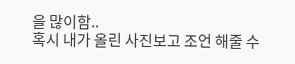을 많이함..
혹시 내가 올린 사진보고 조언 해줄 수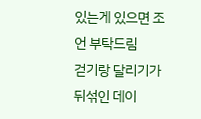있는게 있으면 조언 부탁드림
걷기랑 달리기가 뒤섞인 데이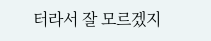터라서 잘 모르겠지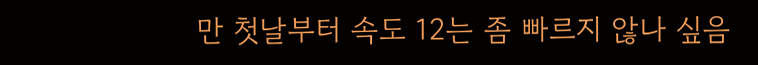만 첫날부터 속도 12는 좀 빠르지 않나 싶음